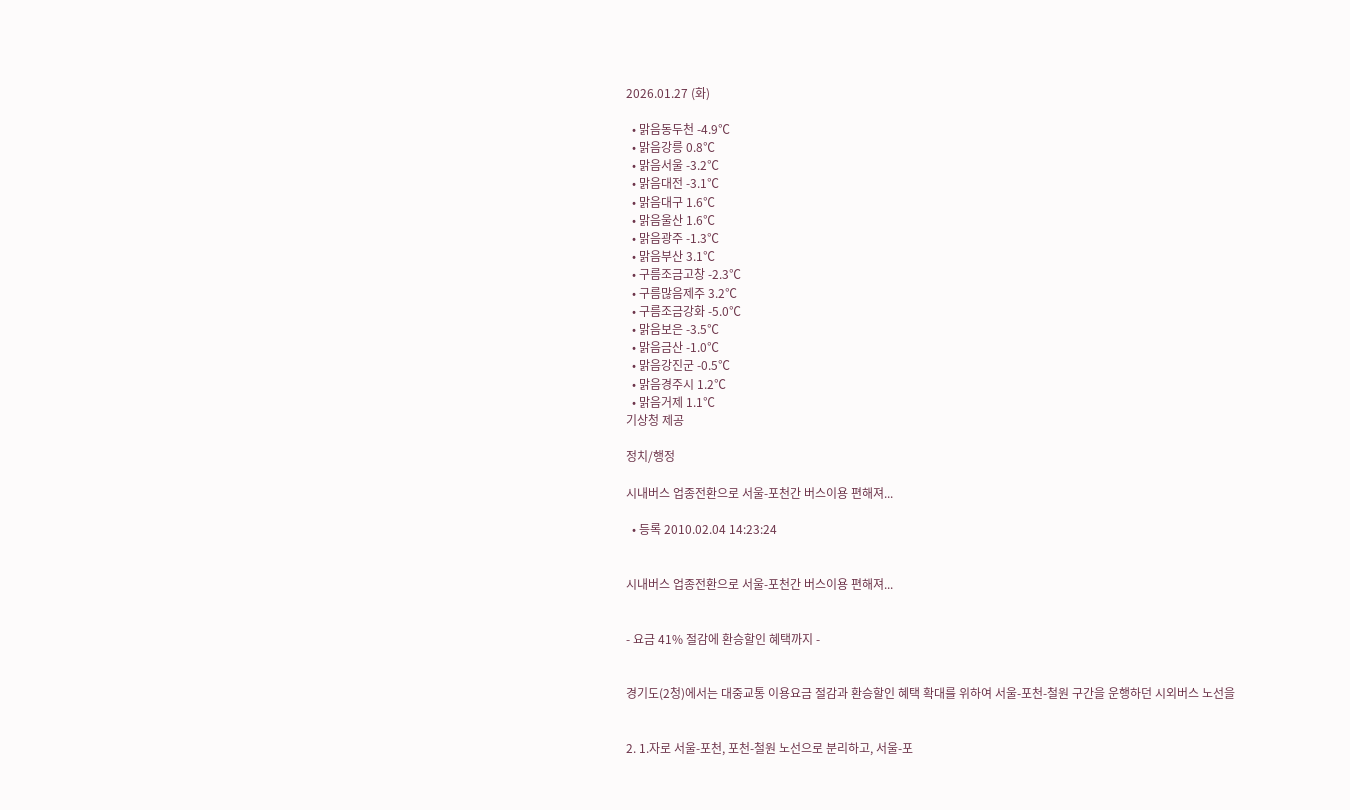2026.01.27 (화)

  • 맑음동두천 -4.9℃
  • 맑음강릉 0.8℃
  • 맑음서울 -3.2℃
  • 맑음대전 -3.1℃
  • 맑음대구 1.6℃
  • 맑음울산 1.6℃
  • 맑음광주 -1.3℃
  • 맑음부산 3.1℃
  • 구름조금고창 -2.3℃
  • 구름많음제주 3.2℃
  • 구름조금강화 -5.0℃
  • 맑음보은 -3.5℃
  • 맑음금산 -1.0℃
  • 맑음강진군 -0.5℃
  • 맑음경주시 1.2℃
  • 맑음거제 1.1℃
기상청 제공

정치/행정

시내버스 업종전환으로 서울-포천간 버스이용 편해져...

  • 등록 2010.02.04 14:23:24


시내버스 업종전환으로 서울-포천간 버스이용 편해져...


- 요금 41% 절감에 환승할인 혜택까지 -


경기도(2청)에서는 대중교통 이용요금 절감과 환승할인 혜택 확대를 위하여 서울-포천-철원 구간을 운행하던 시외버스 노선을


2. 1.자로 서울-포천, 포천-철원 노선으로 분리하고, 서울-포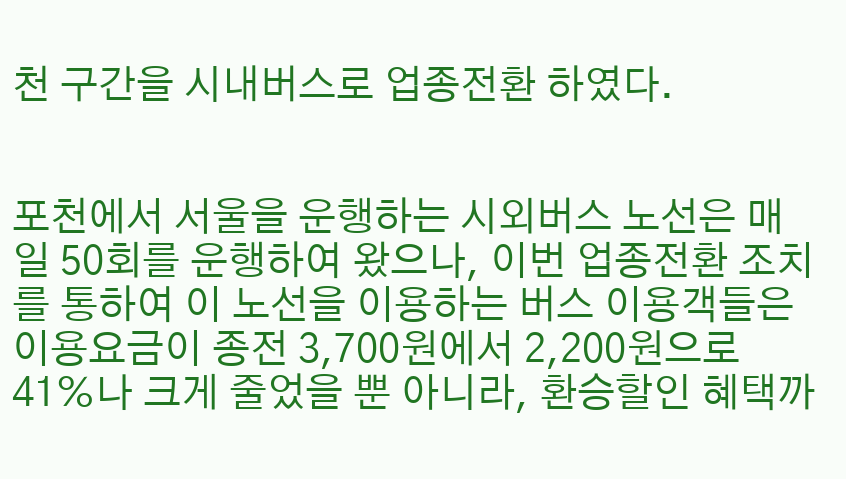천 구간을 시내버스로 업종전환 하였다.


포천에서 서울을 운행하는 시외버스 노선은 매일 50회를 운행하여 왔으나, 이번 업종전환 조치를 통하여 이 노선을 이용하는 버스 이용객들은 이용요금이 종전 3,700원에서 2,200원으로 41%나 크게 줄었을 뿐 아니라, 환승할인 혜택까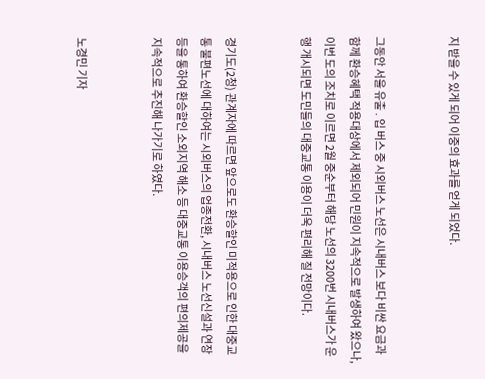지 받을 수 있게 되어 이중의 효과를 얻게 되었다.


그동안 서울 유출․입 버스 중 시외버스 노선은 시내버스 보다 비싼 요금과 함께 환승혜택 적용대상에서 제외되어 민원이 지속적으로 발생하여 왔으나, 이번 도의 조치로 이르면 2월 중순부터 해당 노선의 3200번 시내버스가 운행 개시되면 도민들의 대중교통 이용이 더욱 편리해 질 전망이다.


경기도(2청) 관계자에 따르면 앞으로도 환승할인 미적용으로 인한 대중교통 불편노선에 대하여는 시외버스의 업종전환, 시내버스 노선신설과 연장 등을 통하여 환승할인 소외지역 해소 등 대중교통 이용승객의 편의제공을 지속적으로 추진해 나가기로 하였다.


노경민 기자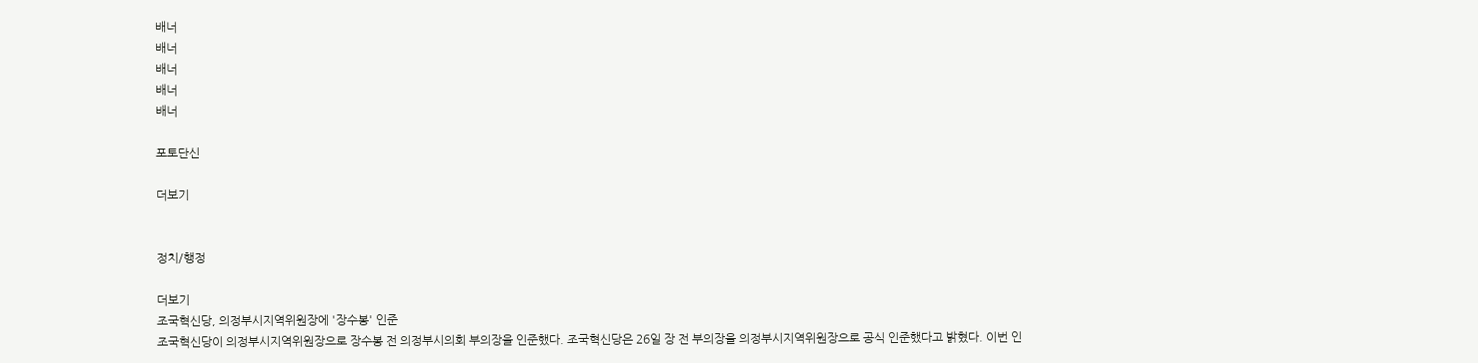배너
배너
배너
배너
배너

포토단신

더보기


정치/행정

더보기
조국혁신당, 의정부시지역위원장에 '장수봉' 인준
조국혁신당이 의정부시지역위원장으로 장수봉 전 의정부시의회 부의장을 인준했다. 조국혁신당은 26일 장 전 부의장을 의정부시지역위원장으로 공식 인준했다고 밝혔다. 이번 인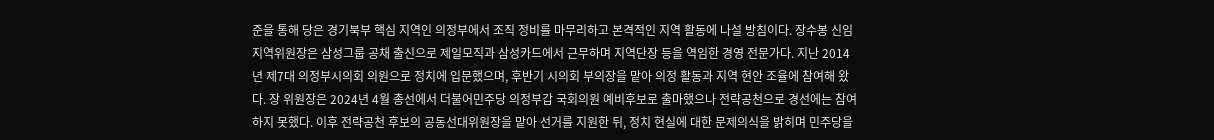준을 통해 당은 경기북부 핵심 지역인 의정부에서 조직 정비를 마무리하고 본격적인 지역 활동에 나설 방침이다. 장수봉 신임 지역위원장은 삼성그룹 공채 출신으로 제일모직과 삼성카드에서 근무하며 지역단장 등을 역임한 경영 전문가다. 지난 2014년 제7대 의정부시의회 의원으로 정치에 입문했으며, 후반기 시의회 부의장을 맡아 의정 활동과 지역 현안 조율에 참여해 왔다. 장 위원장은 2024년 4월 총선에서 더불어민주당 의정부갑 국회의원 예비후보로 출마했으나 전략공천으로 경선에는 참여하지 못했다. 이후 전략공천 후보의 공동선대위원장을 맡아 선거를 지원한 뒤, 정치 현실에 대한 문제의식을 밝히며 민주당을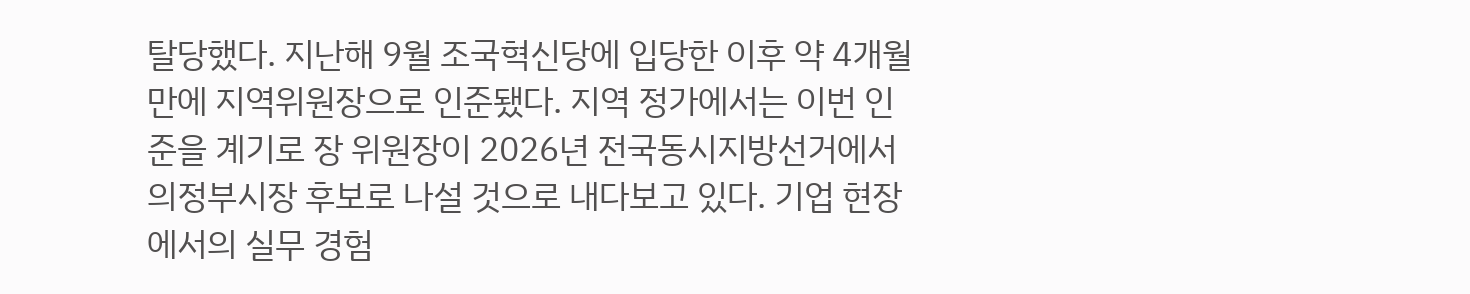탈당했다. 지난해 9월 조국혁신당에 입당한 이후 약 4개월 만에 지역위원장으로 인준됐다. 지역 정가에서는 이번 인준을 계기로 장 위원장이 2026년 전국동시지방선거에서 의정부시장 후보로 나설 것으로 내다보고 있다. 기업 현장에서의 실무 경험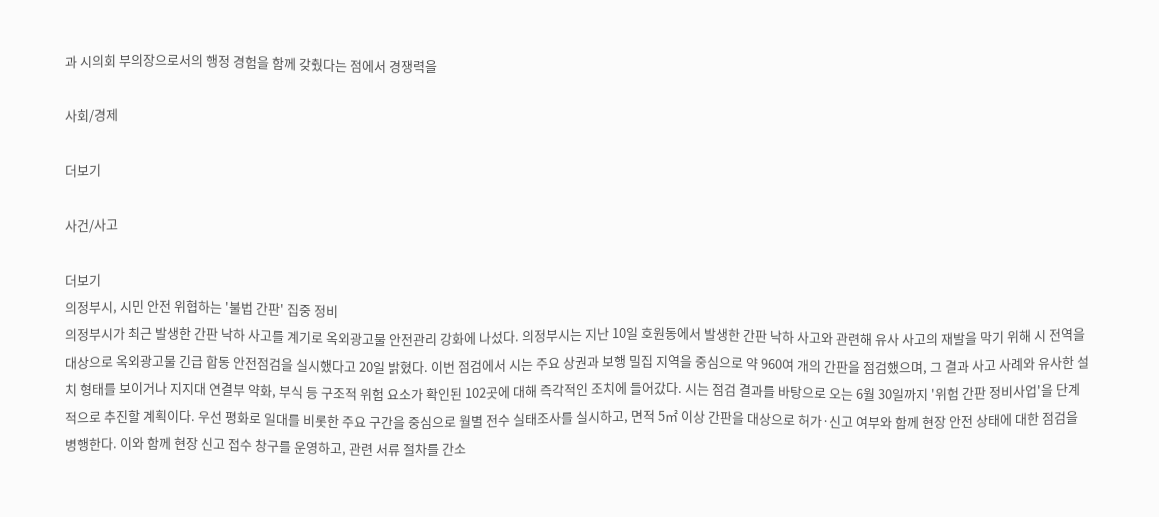과 시의회 부의장으로서의 행정 경험을 함께 갖췄다는 점에서 경쟁력을

사회/경제

더보기

사건/사고

더보기
의정부시, 시민 안전 위협하는 '불법 간판' 집중 정비
의정부시가 최근 발생한 간판 낙하 사고를 계기로 옥외광고물 안전관리 강화에 나섰다. 의정부시는 지난 10일 호원동에서 발생한 간판 낙하 사고와 관련해 유사 사고의 재발을 막기 위해 시 전역을 대상으로 옥외광고물 긴급 합동 안전점검을 실시했다고 20일 밝혔다. 이번 점검에서 시는 주요 상권과 보행 밀집 지역을 중심으로 약 960여 개의 간판을 점검했으며, 그 결과 사고 사례와 유사한 설치 형태를 보이거나 지지대 연결부 약화, 부식 등 구조적 위험 요소가 확인된 102곳에 대해 즉각적인 조치에 들어갔다. 시는 점검 결과를 바탕으로 오는 6월 30일까지 '위험 간판 정비사업'을 단계적으로 추진할 계획이다. 우선 평화로 일대를 비롯한 주요 구간을 중심으로 월별 전수 실태조사를 실시하고, 면적 5㎡ 이상 간판을 대상으로 허가·신고 여부와 함께 현장 안전 상태에 대한 점검을 병행한다. 이와 함께 현장 신고 접수 창구를 운영하고, 관련 서류 절차를 간소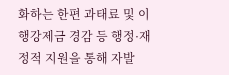화하는 한편 과태료 및 이행강제금 경감 등 행정·재정적 지원을 통해 자발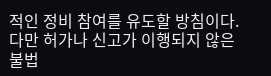적인 정비 참여를 유도할 방침이다. 다만 허가나 신고가 이행되지 않은 불법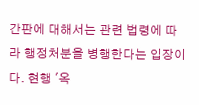간판에 대해서는 관련 법령에 따라 행정처분을 병행한다는 입장이다. 현행 '옥